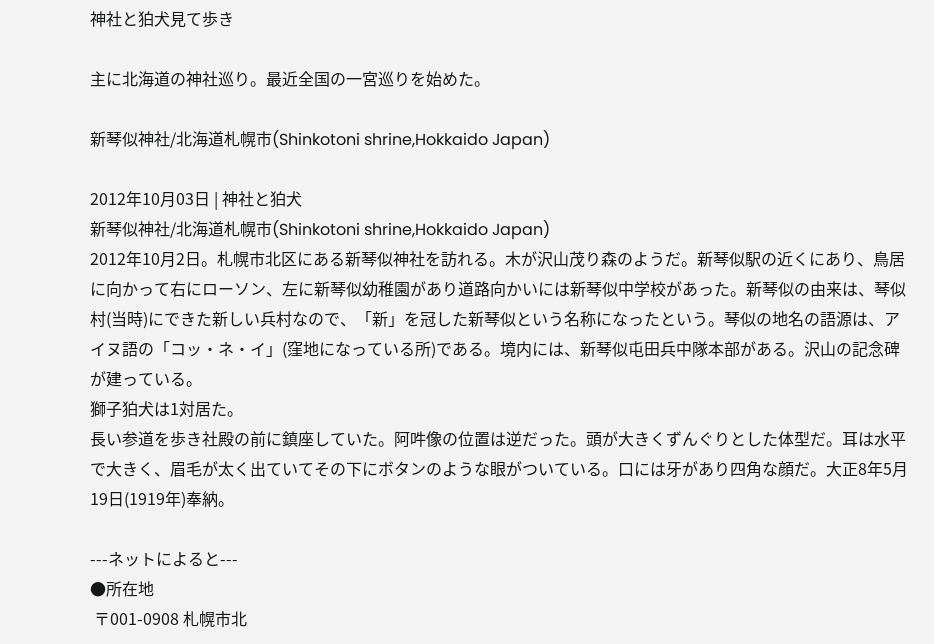神社と狛犬見て歩き

主に北海道の神社巡り。最近全国の一宮巡りを始めた。

新琴似神社/北海道札幌市(Shinkotoni shrine,Hokkaido Japan)

2012年10月03日 | 神社と狛犬
新琴似神社/北海道札幌市(Shinkotoni shrine,Hokkaido Japan)
2012年10月2日。札幌市北区にある新琴似神社を訪れる。木が沢山茂り森のようだ。新琴似駅の近くにあり、鳥居に向かって右にローソン、左に新琴似幼稚園があり道路向かいには新琴似中学校があった。新琴似の由来は、琴似村(当時)にできた新しい兵村なので、「新」を冠した新琴似という名称になったという。琴似の地名の語源は、アイヌ語の「コッ・ネ・イ」(窪地になっている所)である。境内には、新琴似屯田兵中隊本部がある。沢山の記念碑が建っている。
獅子狛犬は1対居た。
長い参道を歩き社殿の前に鎮座していた。阿吽像の位置は逆だった。頭が大きくずんぐりとした体型だ。耳は水平で大きく、眉毛が太く出ていてその下にボタンのような眼がついている。口には牙があり四角な顔だ。大正8年5月19日(1919年)奉納。

---ネットによると---
●所在地
 〒001-0908 札幌市北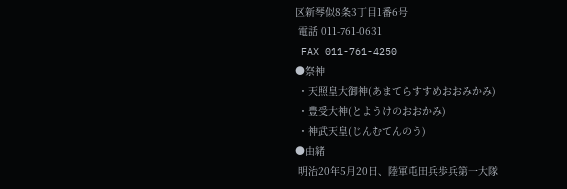区新琴似8条3丁目1番6号
 電話 011-761-0631
 FAX 011-761-4250
●祭神
 ・天照皇大御神(あまてらすすめおおみかみ)
 ・豊受大神(とようけのおおかみ)
 ・神武天皇(じんむてんのう)
●由緒
 明治20年5月20日、陸軍屯田兵歩兵第一大隊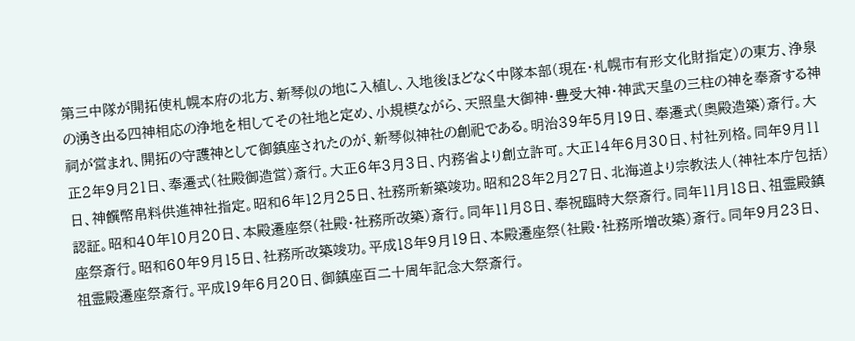第三中隊が開拓使札幌本府の北方、新琴似の地に入植し、入地後ほどなく中隊本部(現在・札幌市有形文化財指定)の東方、浄泉の湧き出る四神相応の浄地を相してその社地と定め、小規模ながら、天照皇大御神・豊受大神・神武天皇の三柱の神を奉斎する神祠が営まれ、開拓の守護神として御鎮座されたのが、新琴似神社の創祀である。明治39年5月19日、奉遷式(奥殿造築)斎行。大正2年9月21日、奉遷式(社殿御造営)斎行。大正6年3月3日、内務省より創立許可。大正14年6月30日、村社列格。同年9月11日、神饌幣帛料供進神社指定。昭和6年12月25日、社務所新築竣功。昭和28年2月27日、北海道より宗教法人(神社本庁包括)認証。昭和40年10月20日、本殿遷座祭(社殿・社務所改築)斎行。同年11月8日、奉祝臨時大祭斎行。同年11月18日、祖霊殿鎮座祭斎行。昭和60年9月15日、社務所改築竣功。平成18年9月19日、本殿遷座祭(社殿・社務所増改築)斎行。同年9月23日、祖霊殿遷座祭斎行。平成19年6月20日、御鎮座百二十周年記念大祭斎行。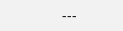---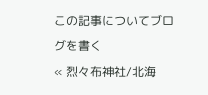この記事についてブログを書く
« 烈々布神社/北海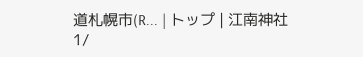道札幌市(R... | トップ | 江南神社1/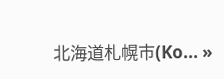北海道札幌市(Ko... »